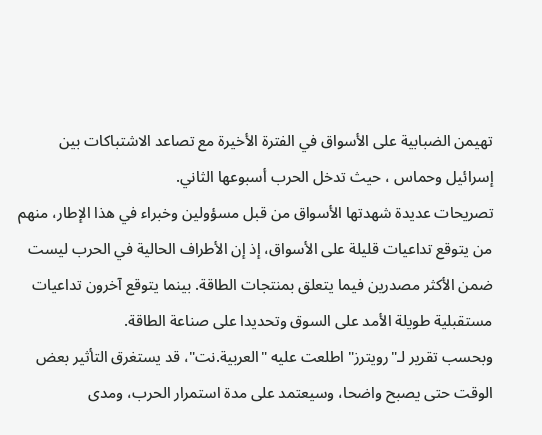تهيمن الضبابية على الأسواق في الفترة الأخيرة مع تصاعد الاشتباكات بين إسرائيل وحماس ، حيث تدخل الحرب أسبوعها الثاني.
تصريحات عديدة شهدتها الأسواق من قبل مسؤولين وخبراء في هذا الإطار، منهم من يتوقع تداعيات قليلة على الأسواق، إذ إن الأطراف الحالية في الحرب ليست ضمن الأكثر مصدرين فيما يتعلق بمنتجات الطاقة. بينما يتوقع آخرون تداعيات مستقبلية طويلة الأمد على السوق وتحديدا على صناعة الطاقة.
وبحسب تقرير لـ"رويترز" اطلعت عليه "العربية.نت"، قد يستغرق التأثير بعض الوقت حتى يصبح واضحا، وسيعتمد على مدة استمرار الحرب، ومدى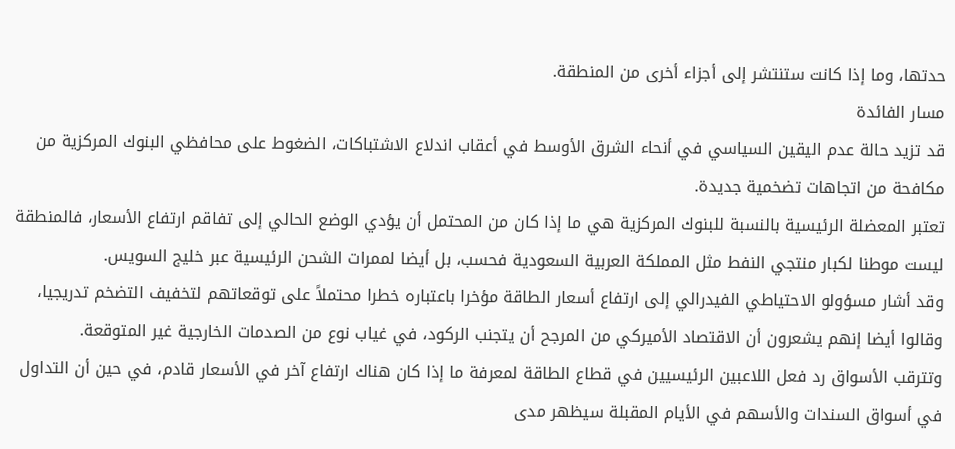حدتها، وما إذا كانت ستنتشر إلى أجزاء أخرى من المنطقة.
مسار الفائدة
قد تزيد حالة عدم اليقين السياسي في أنحاء الشرق الأوسط في أعقاب اندلاع الاشتباكات، الضغوط على محافظي البنوك المركزية من مكافحة من اتجاهات تضخمية جديدة.
تعتبر المعضلة الرئيسية بالنسبة للبنوك المركزية هي ما إذا كان من المحتمل أن يؤدي الوضع الحالي إلى تفاقم ارتفاع الأسعار، فالمنطقة ليست موطنا لكبار منتجي النفط مثل المملكة العربية السعودية فحسب، بل أيضا لممرات الشحن الرئيسية عبر خليج السويس.
وقد أشار مسؤولو الاحتياطي الفيدرالي إلى ارتفاع أسعار الطاقة مؤخرا باعتباره خطرا محتملاً على توقعاتهم لتخفيف التضخم تدريجيا، وقالوا أيضا إنهم يشعرون أن الاقتصاد الأميركي من المرجح أن يتجنب الركود، في غياب نوع من الصدمات الخارجية غير المتوقعة.
وتترقب الأسواق رد فعل اللاعبين الرئيسيين في قطاع الطاقة لمعرفة ما إذا كان هناك ارتفاع آخر في الأسعار قادم، في حين أن التداول في أسواق السندات والأسهم في الأيام المقبلة سيظهر مدى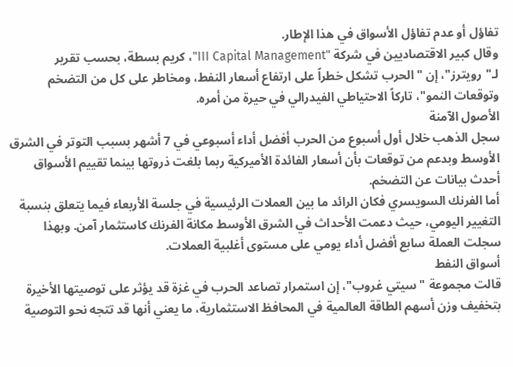تفاؤل أو عدم تفاؤل الأسواق في هذا الإطار.
وقال كبير الاقتصاديين في شركة "III Capital Management"، كريم بسطة، بحسب تقرير لـ"رويترز"، إن "الحرب تشكل خطراً على ارتفاع أسعار النفط، ومخاطر على كل من التضخم وتوقعات النمو"، تاركاً الاحتياطي الفيدرالي في حيرة من أمره.
الأصول الآمنة
سجل الذهب خلال أول أسبوع من الحرب أفضل أداء أسبوعي في 7 أشهر بسبب التوتر في الشرق الأوسط وبدعم من توقعات بأن أسعار الفائدة الأميركية ربما بلغت ذروتها بينما تقييم الأسواق أحدث بيانات عن التضخم.
أما الفرنك السويسري فكان الرائد ما بين العملات الرئيسية في جلسة الأربعاء فيما يتعلق بنسبة التغيير اليومي، حيث دعمت الأحداث في الشرق الأوسط مكانة الفرنك كاستثمار آمن. وبهذا سجلت العملة سابع أفضل أداء يومي على مستوى أغلبية العملات.
أسواق النفط
قالت مجموعة "سيتي غروب"، إن استمرار تصاعد الحرب في غزة قد يؤثر على توصيتها الأخيرة بتخفيف وزن أسهم الطاقة العالمية في المحافظ الاستثمارية، ما يعني أنها قد تتجه نحو التوصية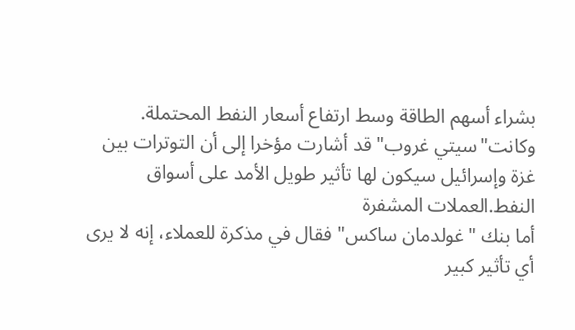بشراء أسهم الطاقة وسط ارتفاع أسعار النفط المحتملة.
وكانت"سيتي غروب" قد أشارت مؤخرا إلى أن التوترات بين غزة وإسرائيل سيكون لها تأثير طويل الأمد على أسواق النفط.العملات المشفرة
أما بنك "غولدمان ساكس" فقال في مذكرة للعملاء، إنه لا يرى أي تأثير كبير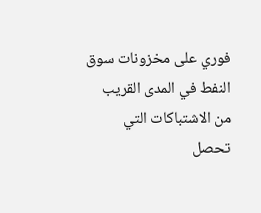فوري على مخزونات سوق النفط في المدى القريب من الاشتباكات التي تحصل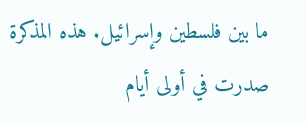ما بين فلسطين وإسرائيل. هذه المذكرة صدرت في أولى أيام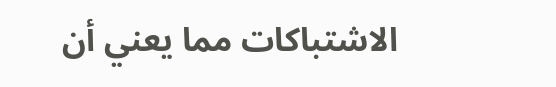الاشتباكات مما يعني أن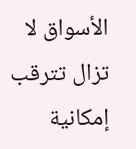الأسواق لا تزال تترقب إمكانية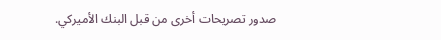صدور تصريحات أخرى من قبل البنك الأميركي.